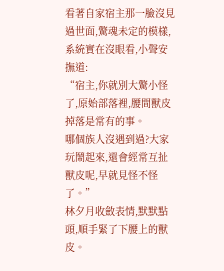看著自家宿主那一臉沒見過世面,驚魂未定的模樣,系統實在沒眼看,小聲安撫道:
“宿主,你就別大驚小怪了,原始部落裡,腰間獸皮掉落是常有的事。
哪個族人沒遇到過?大家玩鬧起來,還會經常互扯獸皮呢,早就見怪不怪了。”
林夕月收斂表情,默默點頭,順手緊了下腰上的獸皮。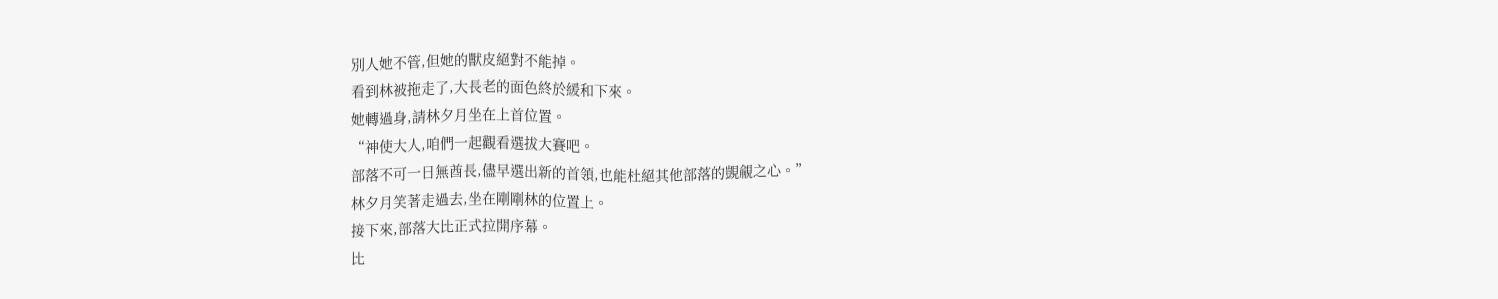別人她不管,但她的獸皮絕對不能掉。
看到林被拖走了,大長老的面色終於緩和下來。
她轉過身,請林夕月坐在上首位置。
“神使大人,咱們一起觀看選拔大賽吧。
部落不可一日無酋長,儘早選出新的首領,也能杜絕其他部落的覬覦之心。”
林夕月笑著走過去,坐在剛剛林的位置上。
接下來,部落大比正式拉開序幕。
比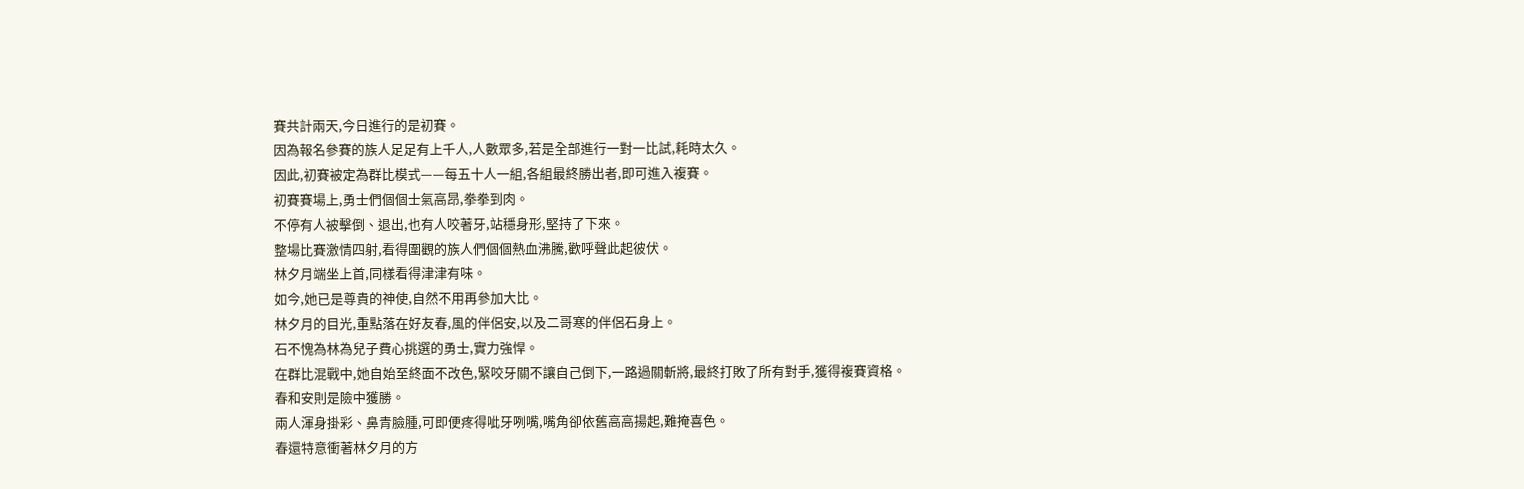賽共計兩天,今日進行的是初賽。
因為報名參賽的族人足足有上千人,人數眾多,若是全部進行一對一比試,耗時太久。
因此,初賽被定為群比模式——每五十人一組,各組最終勝出者,即可進入複賽。
初賽賽場上,勇士們個個士氣高昂,拳拳到肉。
不停有人被擊倒、退出,也有人咬著牙,站穩身形,堅持了下來。
整場比賽激情四射,看得圍觀的族人們個個熱血沸騰,歡呼聲此起彼伏。
林夕月端坐上首,同樣看得津津有味。
如今,她已是尊貴的神使,自然不用再參加大比。
林夕月的目光,重點落在好友春,風的伴侶安,以及二哥寒的伴侶石身上。
石不愧為林為兒子費心挑選的勇士,實力強悍。
在群比混戰中,她自始至終面不改色,緊咬牙關不讓自己倒下,一路過關斬將,最終打敗了所有對手,獲得複賽資格。
春和安則是險中獲勝。
兩人渾身掛彩、鼻青臉腫,可即便疼得呲牙咧嘴,嘴角卻依舊高高揚起,難掩喜色。
春還特意衝著林夕月的方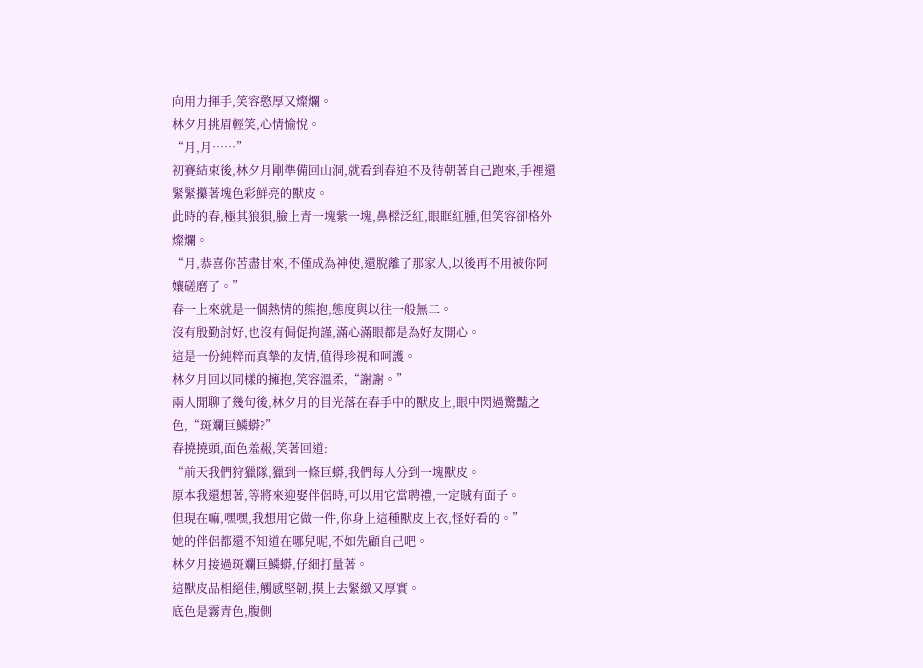向用力揮手,笑容憨厚又燦爛。
林夕月挑眉輕笑,心情愉悅。
“月,月……”
初賽結束後,林夕月剛準備回山洞,就看到春迫不及待朝著自己跑來,手裡還緊緊攥著塊色彩鮮亮的獸皮。
此時的春,極其狼狽,臉上青一塊紫一塊,鼻樑泛紅,眼眶紅腫,但笑容卻格外燦爛。
“月,恭喜你苦盡甘來,不僅成為神使,還脫離了那家人,以後再不用被你阿孃磋磨了。”
春一上來就是一個熱情的熊抱,態度與以往一般無二。
沒有殷勤討好,也沒有侷促拘謹,滿心滿眼都是為好友開心。
這是一份純粹而真摯的友情,值得珍視和呵護。
林夕月回以同樣的擁抱,笑容溫柔,“謝謝。”
兩人閒聊了幾句後,林夕月的目光落在春手中的獸皮上,眼中閃過驚豔之色,“斑斕巨鱗蟒?”
春撓撓頭,面色羞赧,笑著回道:
“前天我們狩獵隊,獵到一條巨蟒,我們每人分到一塊獸皮。
原本我還想著,等將來迎娶伴侶時,可以用它當聘禮,一定賊有面子。
但現在嘛,嘿嘿,我想用它做一件,你身上這種獸皮上衣,怪好看的。”
她的伴侶都還不知道在哪兒呢,不如先顧自己吧。
林夕月接過斑斕巨鱗蟒,仔細打量著。
這獸皮品相絕佳,觸感堅韌,摸上去緊緻又厚實。
底色是霧青色,腹側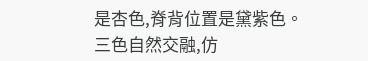是杏色,脊背位置是黛紫色。
三色自然交融,仿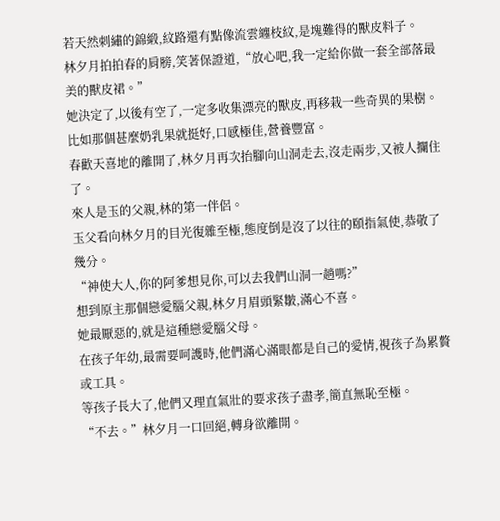若天然刺繡的錦緞,紋路還有點像流雲纏枝紋,是塊難得的獸皮料子。
林夕月拍拍春的肩膀,笑著保證道,“放心吧,我一定給你做一套全部落最美的獸皮裙。”
她決定了,以後有空了,一定多收集漂亮的獸皮,再移栽一些奇異的果樹。
比如那個甚麼奶乳果就挺好,口感極佳,營養豐富。
春歡天喜地的離開了,林夕月再次抬腳向山洞走去,沒走兩步,又被人攔住了。
來人是玉的父親,林的第一伴侶。
玉父看向林夕月的目光復雜至極,態度倒是沒了以往的頤指氣使,恭敬了幾分。
“神使大人,你的阿爹想見你,可以去我們山洞一趟嗎?”
想到原主那個戀愛腦父親,林夕月眉頭緊皺,滿心不喜。
她最厭惡的,就是這種戀愛腦父母。
在孩子年幼,最需要呵護時,他們滿心滿眼都是自己的愛情,視孩子為累贅或工具。
等孩子長大了,他們又理直氣壯的要求孩子盡孝,簡直無恥至極。
“不去。”林夕月一口回絕,轉身欲離開。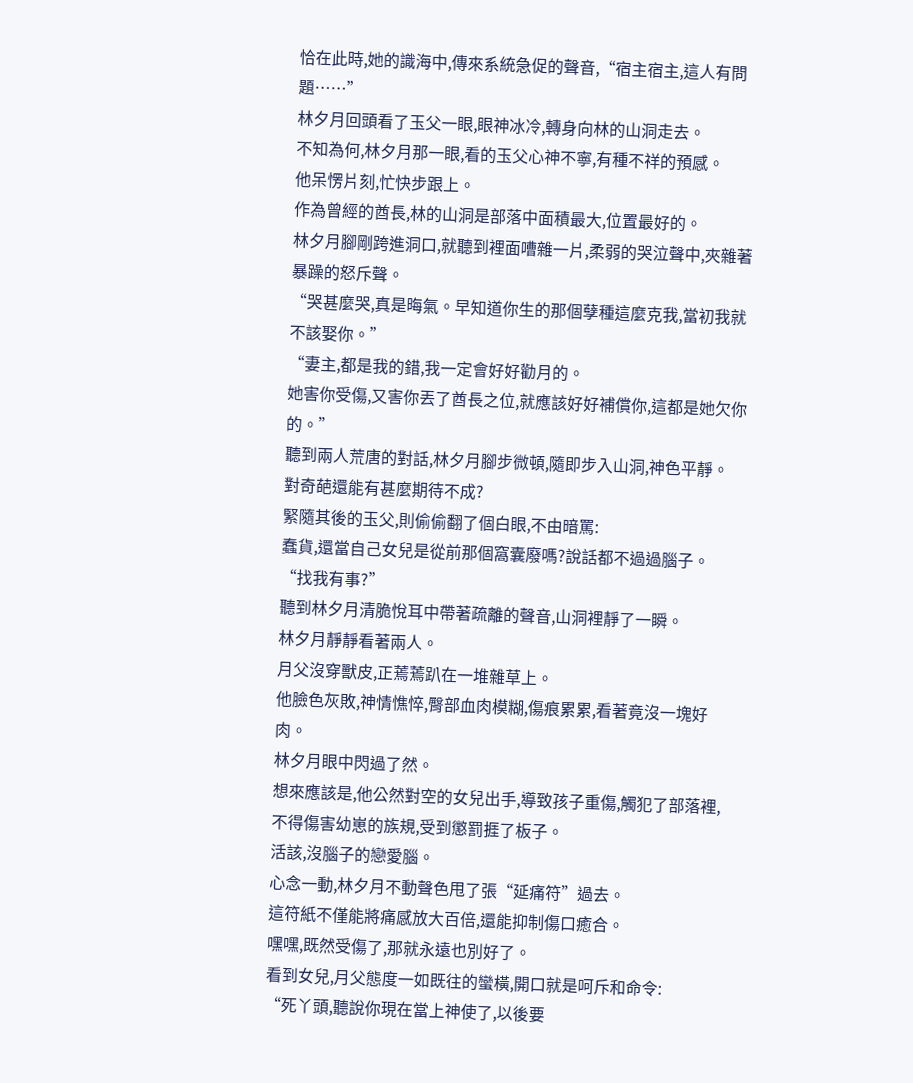恰在此時,她的識海中,傳來系統急促的聲音,“宿主宿主,這人有問題……”
林夕月回頭看了玉父一眼,眼神冰冷,轉身向林的山洞走去。
不知為何,林夕月那一眼,看的玉父心神不寧,有種不祥的預感。
他呆愣片刻,忙快步跟上。
作為曾經的酋長,林的山洞是部落中面積最大,位置最好的。
林夕月腳剛跨進洞口,就聽到裡面嘈雜一片,柔弱的哭泣聲中,夾雜著暴躁的怒斥聲。
“哭甚麼哭,真是晦氣。早知道你生的那個孽種這麼克我,當初我就不該娶你。”
“妻主,都是我的錯,我一定會好好勸月的。
她害你受傷,又害你丟了酋長之位,就應該好好補償你,這都是她欠你的。”
聽到兩人荒唐的對話,林夕月腳步微頓,隨即步入山洞,神色平靜。
對奇葩還能有甚麼期待不成?
緊隨其後的玉父,則偷偷翻了個白眼,不由暗罵:
蠢貨,還當自己女兒是從前那個窩囊廢嗎?說話都不過過腦子。
“找我有事?”
聽到林夕月清脆悅耳中帶著疏離的聲音,山洞裡靜了一瞬。
林夕月靜靜看著兩人。
月父沒穿獸皮,正蔫蔫趴在一堆雜草上。
他臉色灰敗,神情憔悴,臀部血肉模糊,傷痕累累,看著竟沒一塊好肉。
林夕月眼中閃過了然。
想來應該是,他公然對空的女兒出手,導致孩子重傷,觸犯了部落裡,不得傷害幼崽的族規,受到懲罰捱了板子。
活該,沒腦子的戀愛腦。
心念一動,林夕月不動聲色甩了張“延痛符”過去。
這符紙不僅能將痛感放大百倍,還能抑制傷口癒合。
嘿嘿,既然受傷了,那就永遠也別好了。
看到女兒,月父態度一如既往的蠻橫,開口就是呵斥和命令:
“死丫頭,聽說你現在當上神使了,以後要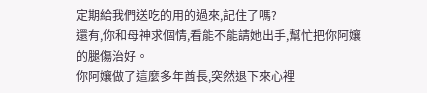定期給我們送吃的用的過來,記住了嗎?
還有,你和母神求個情,看能不能請她出手,幫忙把你阿孃的腿傷治好。
你阿孃做了這麼多年酋長,突然退下來心裡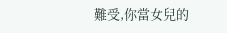難受,你當女兒的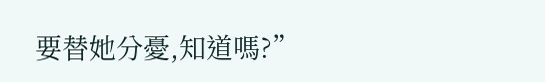要替她分憂,知道嗎?”